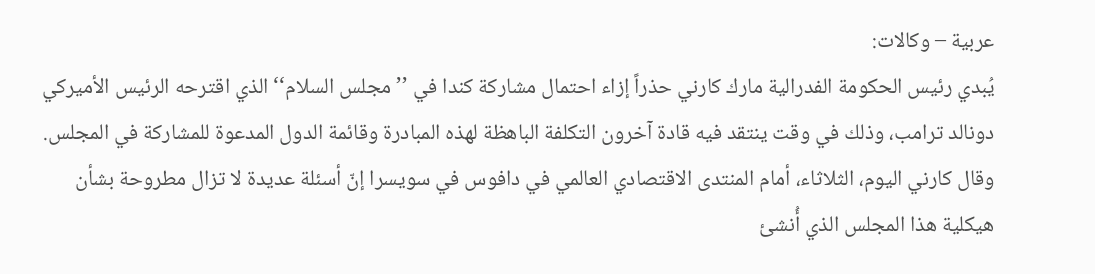عربية – وكالات:
يُبدي رئيس الحكومة الفدرالية مارك كارني حذراً إزاء احتمال مشاركة كندا في ’’مجلس السلام‘‘ الذي اقترحه الرئيس الأميركي دونالد ترامب، وذلك في وقت ينتقد فيه قادة آخرون التكلفة الباهظة لهذه المبادرة وقائمة الدول المدعوة للمشاركة في المجلس.
وقال كارني اليوم، الثلاثاء، أمام المنتدى الاقتصادي العالمي في دافوس في سويسرا إنّ أسئلة عديدة لا تزال مطروحة بشأن هيكلية هذا المجلس الذي أُنشئ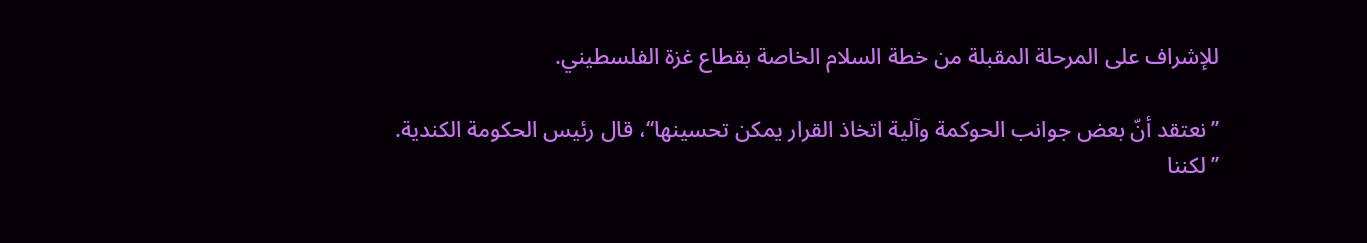للإشراف على المرحلة المقبلة من خطة السلام الخاصة بقطاع غزة الفلسطيني.

’’نعتقد أنّ بعض جوانب الحوكمة وآلية اتخاذ القرار يمكن تحسينها‘‘، قال رئيس الحكومة الكندية.
’’لكننا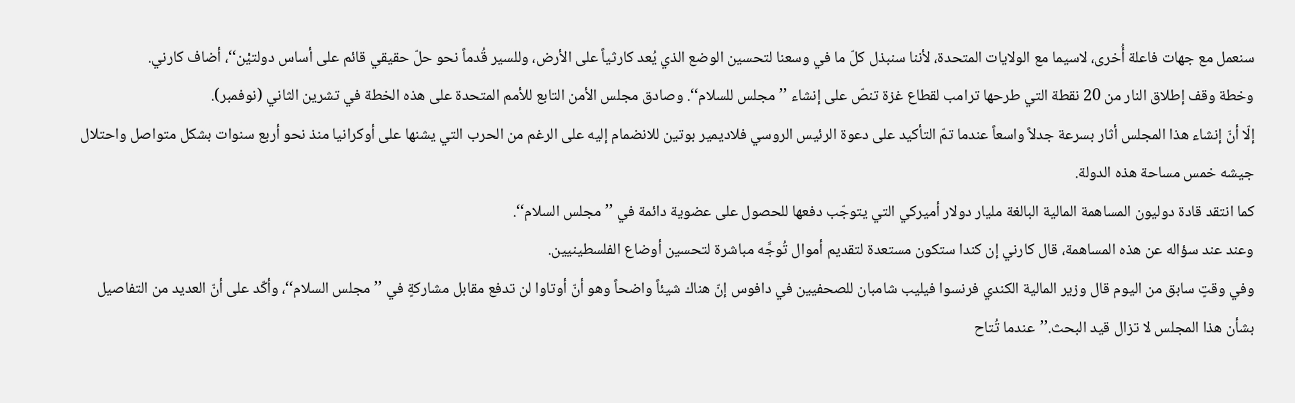سنعمل مع جهات فاعلة أُخرى، لاسيما مع الولايات المتحدة، لأننا سنبذل كلّ ما في وسعنا لتحسين الوضع الذي يُعد كارثياً على الأرض، وللسير قُدماً نحو حلّ حقيقي قائم على أساس دولتيْن‘‘، أضاف كارني.
وخطة وقف إطلاق النار من 20 نقطة التي طرحها ترامب لقطاع غزة تنصّ على إنشاء ’’مجلس للسلام‘‘. وصادق مجلس الأمن التابع للأمم المتحدة على هذه الخطة في تشرين الثاني (نوفمبر).
إلّا أنّ إنشاء هذا المجلس أثار بسرعة جدلاً واسعاً عندما تمّ التأكيد على دعوة الرئيس الروسي فلاديمير بوتين للانضمام إليه على الرغم من الحرب التي يشنها على أوكرانيا منذ نحو أربع سنوات بشكل متواصل واحتلال جيشه خمس مساحة هذه الدولة.
كما انتقد قادة دوليون المساهمة المالية البالغة مليار دولار أميركي التي يتوجّب دفعها للحصول على عضوية دائمة في ’’مجلس السلام‘‘.
وعند عند سؤاله عن هذه المساهمة، قال كارني إن كندا ستكون مستعدة لتقديم أموال تُوجَّه مباشرة لتحسين أوضاع الفلسطينيين.
وفي وقتٍ سابق من اليوم قال وزير المالية الكندي فرنسوا فيليب شامبان للصحفيين في دافوس إنّ هناك شيئاً واضحاً وهو أنّ أوتاوا لن تدفع مقابل مشاركةٍ في ’’مجلس السلام‘‘، وأكّد على أنّ العديد من التفاصيل بشأن هذا المجلس لا تزال قيد البحث.’’عندما تُتاح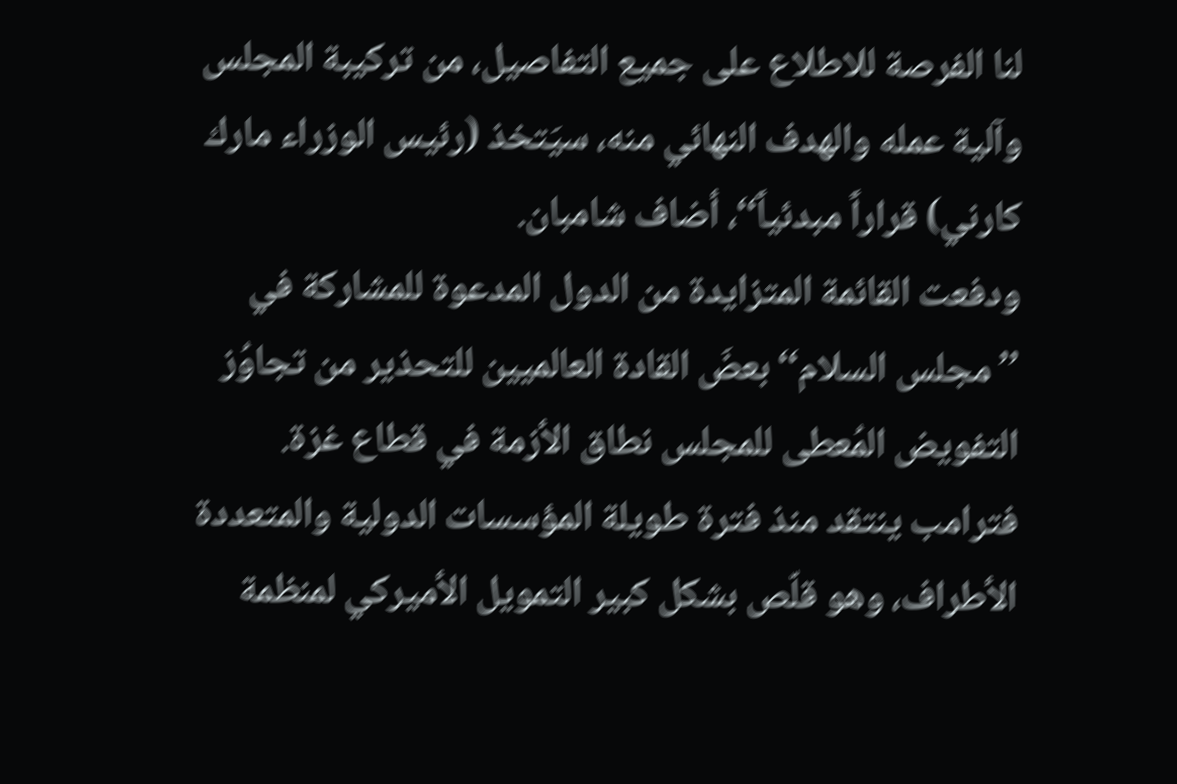لنا الفرصة للاطلاع على جميع التفاصيل، من تركيبة المجلس وآلية عمله والهدف النهائي منه، سيَتخذ (رئيس الوزراء مارك كارني) قراراً مبدئياً‘‘، أضاف شامبان.
ودفعت القائمة المتزايدة من الدول المدعوة للمشاركة في ’’مجلس السلام‘‘ بعضَ القادة العالميين للتحذير من تجاوُز التفويض المُعطى للمجلس نطاق الأزمة في قطاع غزة.
فترامب ينتقد منذ فترة طويلة المؤسسات الدولية والمتعددة الأطراف، وهو قلّص بشكل كبير التمويل الأميركي لمنظمة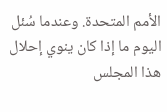الأمم المتحدة. وعندما سُئل اليوم ما إذا كان ينوي إحلال هذا المجلس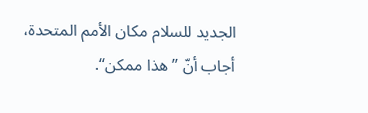الجديد للسلام مكان الأمم المتحدة، أجاب أنّ ’’هذا ممكن‘‘.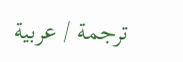ترجمة / عربية